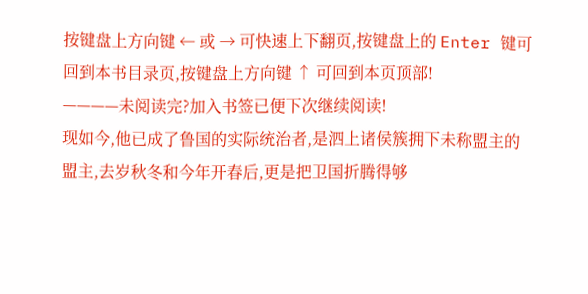按键盘上方向键 ← 或 → 可快速上下翻页,按键盘上的 Enter 键可回到本书目录页,按键盘上方向键 ↑ 可回到本页顶部!
————未阅读完?加入书签已便下次继续阅读!
现如今,他已成了鲁国的实际统治者,是泗上诸侯簇拥下未称盟主的盟主,去岁秋冬和今年开春后,更是把卫国折腾得够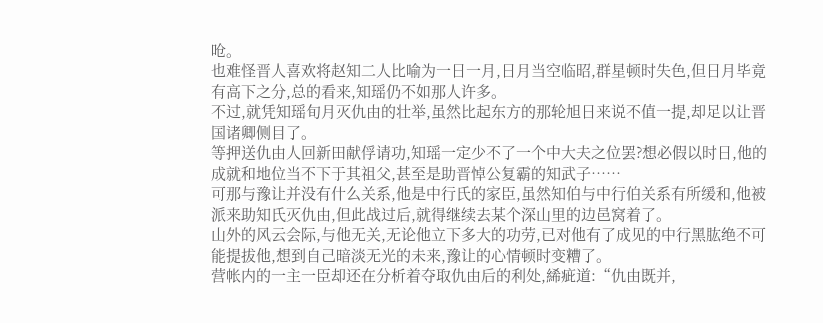呛。
也难怪晋人喜欢将赵知二人比喻为一日一月,日月当空临昭,群星顿时失色,但日月毕竟有高下之分,总的看来,知瑶仍不如那人许多。
不过,就凭知瑶旬月灭仇由的壮举,虽然比起东方的那轮旭日来说不值一提,却足以让晋国诸卿侧目了。
等押送仇由人回新田献俘请功,知瑶一定少不了一个中大夫之位罢?想必假以时日,他的成就和地位当不下于其祖父,甚至是助晋悼公复霸的知武子……
可那与豫让并没有什么关系,他是中行氏的家臣,虽然知伯与中行伯关系有所缓和,他被派来助知氏灭仇由,但此战过后,就得继续去某个深山里的边邑窝着了。
山外的风云会际,与他无关,无论他立下多大的功劳,已对他有了成见的中行黑肱绝不可能提拔他,想到自己暗淡无光的未来,豫让的心情顿时变糟了。
营帐内的一主一臣却还在分析着夺取仇由后的利处,絺疵道:“仇由既并,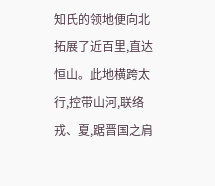知氏的领地便向北拓展了近百里,直达恒山。此地横跨太行,控带山河,联络戎、夏,踞晋国之肩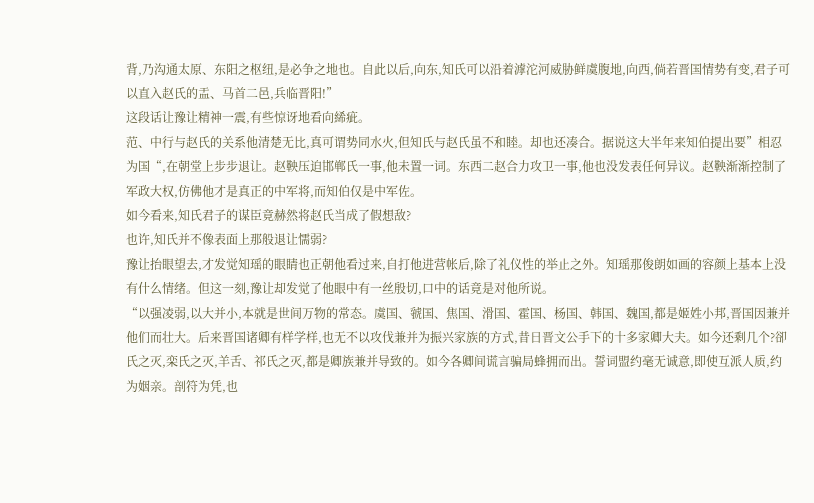背,乃沟通太原、东阳之枢纽,是必争之地也。自此以后,向东,知氏可以沿着滹沱河威胁鲜虞腹地,向西,倘若晋国情势有变,君子可以直入赵氏的盂、马首二邑,兵临晋阳!”
这段话让豫让精神一震,有些惊讶地看向絺疵。
范、中行与赵氏的关系他清楚无比,真可谓势同水火,但知氏与赵氏虽不和睦。却也还凑合。据说这大半年来知伯提出要”相忍为国“,在朝堂上步步退让。赵鞅压迫邯郸氏一事,他未置一词。东西二赵合力攻卫一事,他也没发表任何异议。赵鞅渐渐控制了军政大权,仿佛他才是真正的中军将,而知伯仅是中军佐。
如今看来,知氏君子的谋臣竟赫然将赵氏当成了假想敌?
也许,知氏并不像表面上那般退让懦弱?
豫让抬眼望去,才发觉知瑶的眼睛也正朝他看过来,自打他进营帐后,除了礼仪性的举止之外。知瑶那俊朗如画的容颜上基本上没有什么情绪。但这一刻,豫让却发觉了他眼中有一丝殷切,口中的话竟是对他所说。
“以强凌弱,以大并小,本就是世间万物的常态。虞国、虢国、焦国、滑国、霍国、杨国、韩国、魏国,都是姬姓小邦,晋国因兼并他们而壮大。后来晋国诸卿有样学样,也无不以攻伐兼并为振兴家族的方式,昔日晋文公手下的十多家卿大夫。如今还剩几个?卻氏之灭,栾氏之灭,羊舌、祁氏之灭,都是卿族兼并导致的。如今各卿间谎言骗局蜂拥而出。誓词盟约毫无诚意,即使互派人质,约为姻亲。剖符为凭,也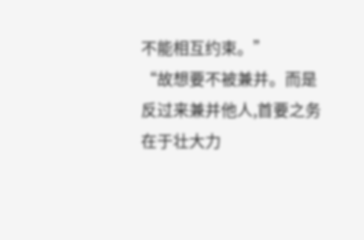不能相互约束。”
“故想要不被兼并。而是反过来兼并他人,首要之务在于壮大力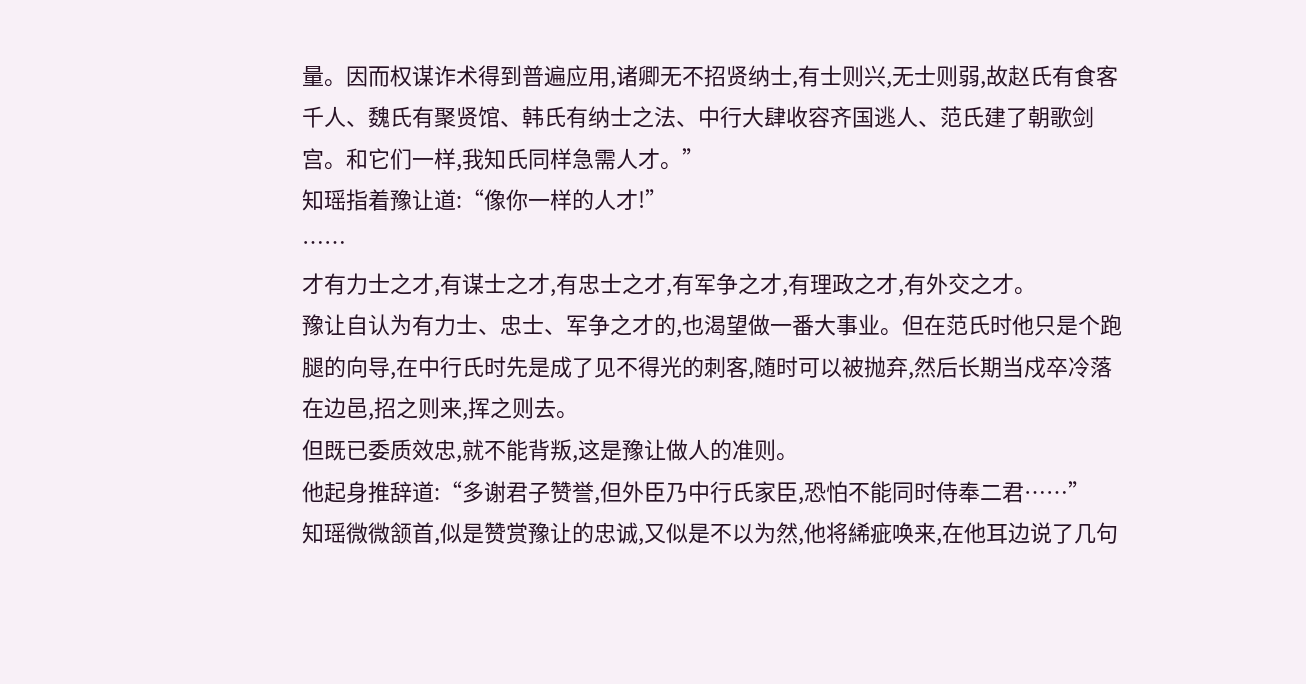量。因而权谋诈术得到普遍应用,诸卿无不招贤纳士,有士则兴,无士则弱,故赵氏有食客千人、魏氏有聚贤馆、韩氏有纳士之法、中行大肆收容齐国逃人、范氏建了朝歌剑宫。和它们一样,我知氏同样急需人才。”
知瑶指着豫让道:“像你一样的人才!”
……
才有力士之才,有谋士之才,有忠士之才,有军争之才,有理政之才,有外交之才。
豫让自认为有力士、忠士、军争之才的,也渴望做一番大事业。但在范氏时他只是个跑腿的向导,在中行氏时先是成了见不得光的刺客,随时可以被抛弃,然后长期当戍卒冷落在边邑,招之则来,挥之则去。
但既已委质效忠,就不能背叛,这是豫让做人的准则。
他起身推辞道:“多谢君子赞誉,但外臣乃中行氏家臣,恐怕不能同时侍奉二君……”
知瑶微微颔首,似是赞赏豫让的忠诚,又似是不以为然,他将絺疵唤来,在他耳边说了几句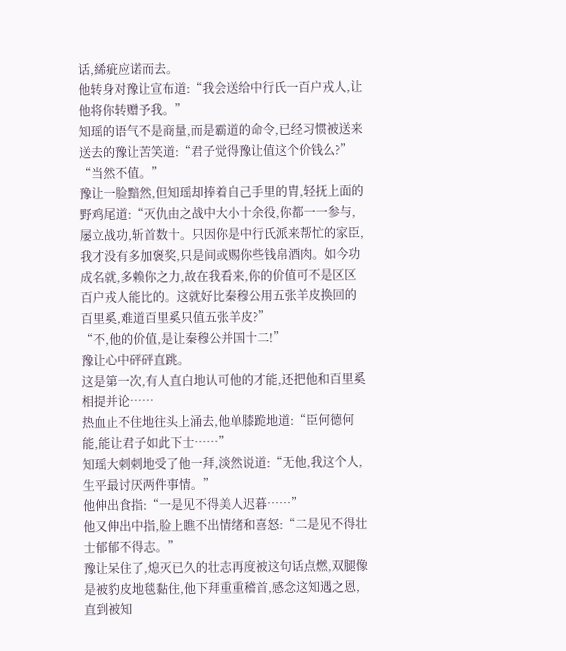话,絺疵应诺而去。
他转身对豫让宣布道:“我会送给中行氏一百户戎人,让他将你转赠予我。”
知瑶的语气不是商量,而是霸道的命令,已经习惯被送来送去的豫让苦笑道:“君子觉得豫让值这个价钱么?”
“当然不值。”
豫让一脸黯然,但知瑶却捧着自己手里的胄,轻抚上面的野鸡尾道:“灭仇由之战中大小十余役,你都一一参与,屡立战功,斩首数十。只因你是中行氏派来帮忙的家臣,我才没有多加褒奖,只是间或赐你些钱帛酒肉。如今功成名就,多赖你之力,故在我看来,你的价值可不是区区百户戎人能比的。这就好比秦穆公用五张羊皮换回的百里奚,难道百里奚只值五张羊皮?”
“不,他的价值,是让秦穆公并国十二!”
豫让心中砰砰直跳。
这是第一次,有人直白地认可他的才能,还把他和百里奚相提并论……
热血止不住地往头上涌去,他单膝跪地道:“臣何德何能,能让君子如此下士……”
知瑶大刺刺地受了他一拜,淡然说道:“无他,我这个人,生平最讨厌两件事情。”
他伸出食指:“一是见不得美人迟暮……”
他又伸出中指,脸上瞧不出情绪和喜怒:“二是见不得壮士郁郁不得志。”
豫让呆住了,熄灭已久的壮志再度被这句话点燃,双腿像是被豹皮地毯黏住,他下拜重重稽首,感念这知遇之恩,直到被知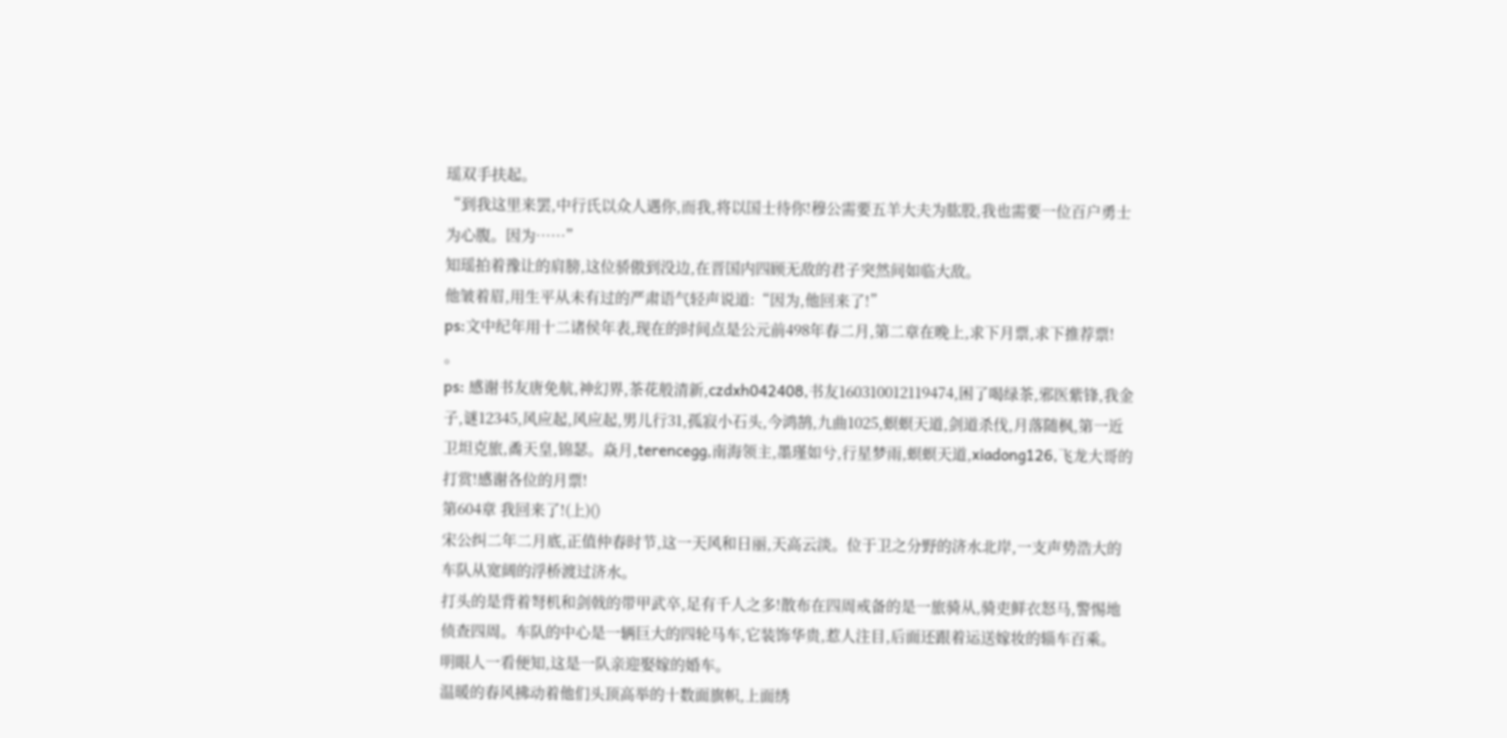瑶双手扶起。
“到我这里来罢,中行氏以众人遇你,而我,将以国士待你!穆公需要五羊大夫为肱股,我也需要一位百户勇士为心腹。因为……”
知瑶拍着豫让的肩膀,这位骄傲到没边,在晋国内四顾无敌的君子突然间如临大敌。
他皱着眉,用生平从未有过的严肃语气轻声说道:“因为,他回来了!”
ps:文中纪年用十二诸侯年表,现在的时间点是公元前498年春二月,第二章在晚上,求下月票,求下推荐票!
。
ps: 感谢书友唐免航,神幻界,茶花般清新,czdxh042408,书友160310012119474,困了喝绿茶,邪医紫锋,我金子,谜12345,风应起,风应起,男儿行31,孤寂小石头,今鸿鹄,九曲1025,螟螟天道,剑道杀伐,月落随枫,第一近卫坦克旅,矞天皇,锦瑟。焱月,terencegg,南海领主,墨瑾如兮,行星梦雨,螟螟天道,xiadong126,飞龙大哥的打赏!感谢各位的月票!
第604章 我回来了!(上)()
宋公纠二年二月底,正值仲春时节,这一天风和日丽,天高云淡。位于卫之分野的济水北岸,一支声势浩大的车队从宽阔的浮桥渡过济水。
打头的是背着弩机和剑戟的带甲武卒,足有千人之多!散布在四周戒备的是一旅骑从,骑吏鲜衣怒马,警惕地侦查四周。车队的中心是一辆巨大的四轮马车,它装饰华贵,惹人注目,后面还跟着运送嫁妆的辎车百乘。
明眼人一看便知,这是一队亲迎娶嫁的婚车。
温暖的春风拂动着他们头顶高举的十数面旗帜,上面绣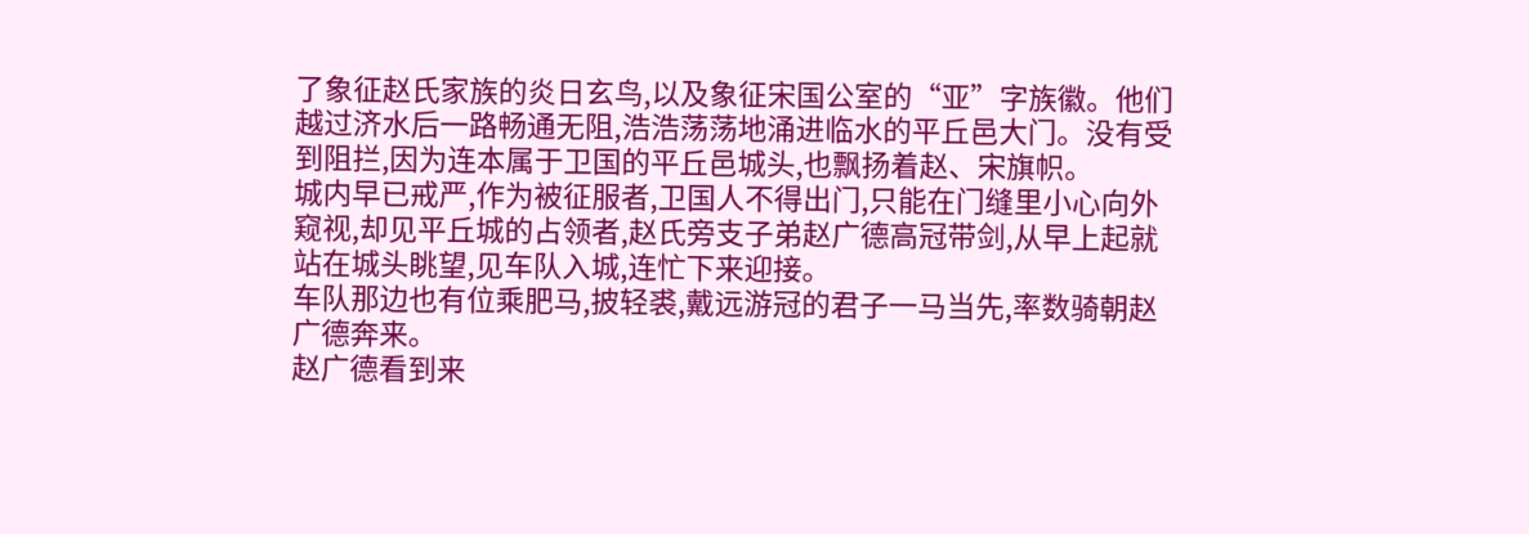了象征赵氏家族的炎日玄鸟,以及象征宋国公室的“亚”字族徽。他们越过济水后一路畅通无阻,浩浩荡荡地涌进临水的平丘邑大门。没有受到阻拦,因为连本属于卫国的平丘邑城头,也飘扬着赵、宋旗帜。
城内早已戒严,作为被征服者,卫国人不得出门,只能在门缝里小心向外窥视,却见平丘城的占领者,赵氏旁支子弟赵广德高冠带剑,从早上起就站在城头眺望,见车队入城,连忙下来迎接。
车队那边也有位乘肥马,披轻裘,戴远游冠的君子一马当先,率数骑朝赵广德奔来。
赵广德看到来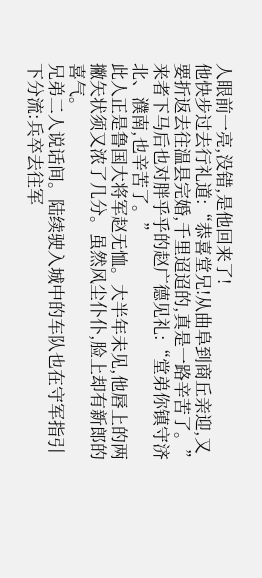人眼前一亮,没错,是他回来了!
他快步过去行礼道:“恭喜堂兄!从曲阜到商丘亲迎,又要折返去往温县完婚,千里迢迢的,真是一路辛苦了。”
来者下马后也对胖乎乎的赵广德见礼:“堂弟你镇守济北、濮南,也辛苦了。”
此人正是鲁国大将军赵无恤。大半年未见,他唇上的两撇矢状须又浓了几分。虽然风尘仆仆,脸上却有新郎的喜气。
兄弟二人说话间。陆续驶入城中的车队也在守军指引下分流:兵卒去往军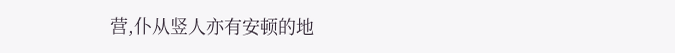营,仆从竖人亦有安顿的地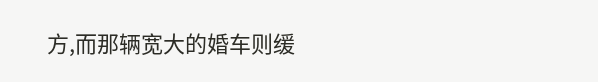方,而那辆宽大的婚车则缓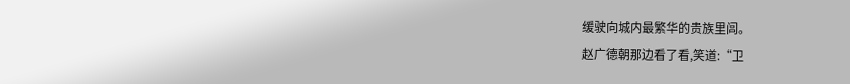缓驶向城内最繁华的贵族里闾。
赵广德朝那边看了看,笑道:“卫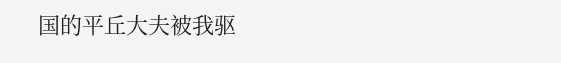国的平丘大夫被我驱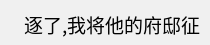逐了,我将他的府邸征